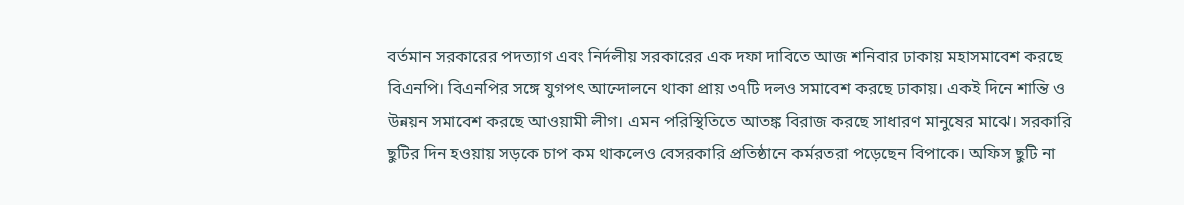বর্তমান সরকারের পদত্যাগ এবং নির্দলীয় সরকারের এক দফা দাবিতে আজ শনিবার ঢাকায় মহাসমাবেশ করছে বিএনপি। বিএনপির সঙ্গে যুগপৎ আন্দোলনে থাকা প্রায় ৩৭টি দলও সমাবেশ করছে ঢাকায়। একই দিনে শান্তি ও উন্নয়ন সমাবেশ করছে আওয়ামী লীগ। এমন পরিস্থিতিতে আতঙ্ক বিরাজ করছে সাধারণ মানুষের মাঝে। সরকারি ছুটির দিন হওয়ায় সড়কে চাপ কম থাকলেও বেসরকারি প্রতিষ্ঠানে কর্মরতরা পড়েছেন বিপাকে। অফিস ছুটি না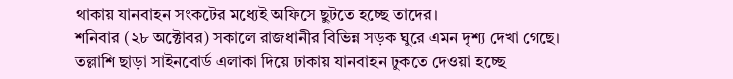থাকায় যানবাহন সংকটের মধ্যেই অফিসে ছুটতে হচ্ছে তাদের।
শনিবার (২৮ অক্টোবর) সকালে রাজধানীর বিভিন্ন সড়ক ঘুরে এমন দৃশ্য দেখা গেছে।
তল্লাশি ছাড়া সাইনবোর্ড এলাকা দিয়ে ঢাকায় যানবাহন ঢুকতে দেওয়া হচ্ছে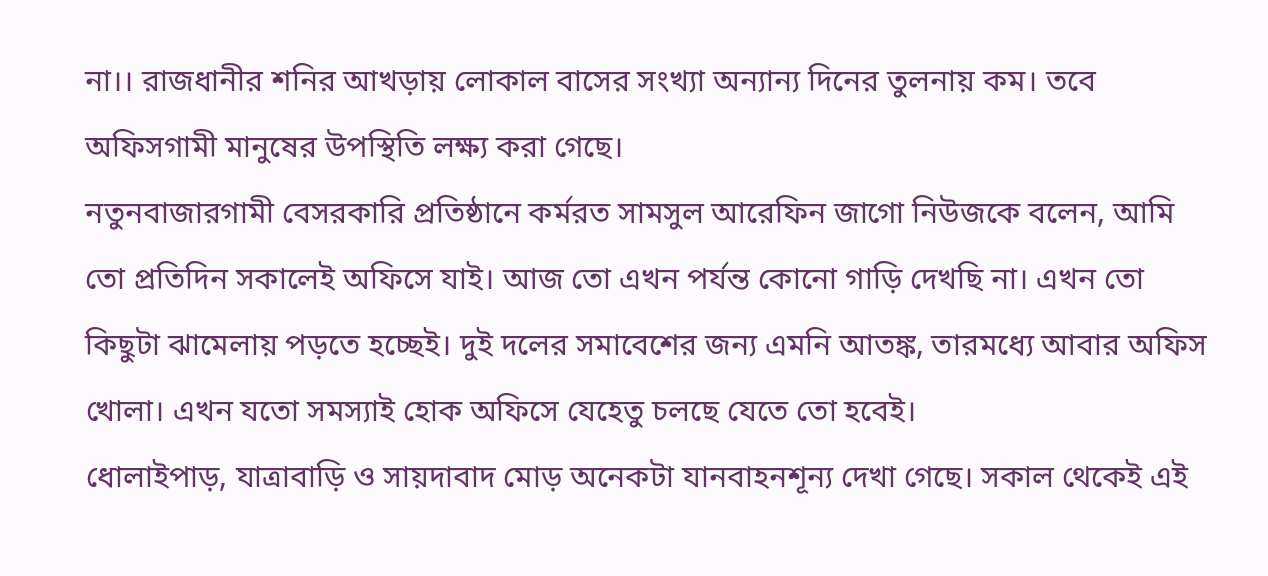না।। রাজধানীর শনির আখড়ায় লোকাল বাসের সংখ্যা অন্যান্য দিনের তুলনায় কম। তবে অফিসগামী মানুষের উপস্থিতি লক্ষ্য করা গেছে।
নতুনবাজারগামী বেসরকারি প্রতিষ্ঠানে কর্মরত সামসুল আরেফিন জাগো নিউজকে বলেন, আমি তো প্রতিদিন সকালেই অফিসে যাই। আজ তো এখন পর্যন্ত কোনো গাড়ি দেখছি না। এখন তো কিছুটা ঝামেলায় পড়তে হচ্ছেই। দুই দলের সমাবেশের জন্য এমনি আতঙ্ক, তারমধ্যে আবার অফিস খোলা। এখন যতো সমস্যাই হোক অফিসে যেহেতু চলছে যেতে তো হবেই।
ধোলাইপাড়, যাত্রাবাড়ি ও সায়দাবাদ মোড় অনেকটা যানবাহনশূন্য দেখা গেছে। সকাল থেকেই এই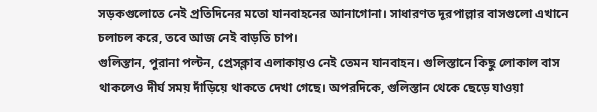সড়কগুলোতে নেই প্রতিদিনের মতো যানবাহনের আনাগোনা। সাধারণত দূরপাল্লার বাসগুলো এখানে চলাচল করে, তবে আজ নেই বাড়তি চাপ।
গুলিস্তান, পুরানা পল্টন, প্রেসক্লাব এলাকায়ও নেই তেমন যানবাহন। গুলিস্তানে কিছু লোকাল বাস থাকলেও দীর্ঘ সময় দাঁড়িয়ে থাকতে দেখা গেছে। অপরদিকে, গুলিস্তান থেকে ছেড়ে যাওয়া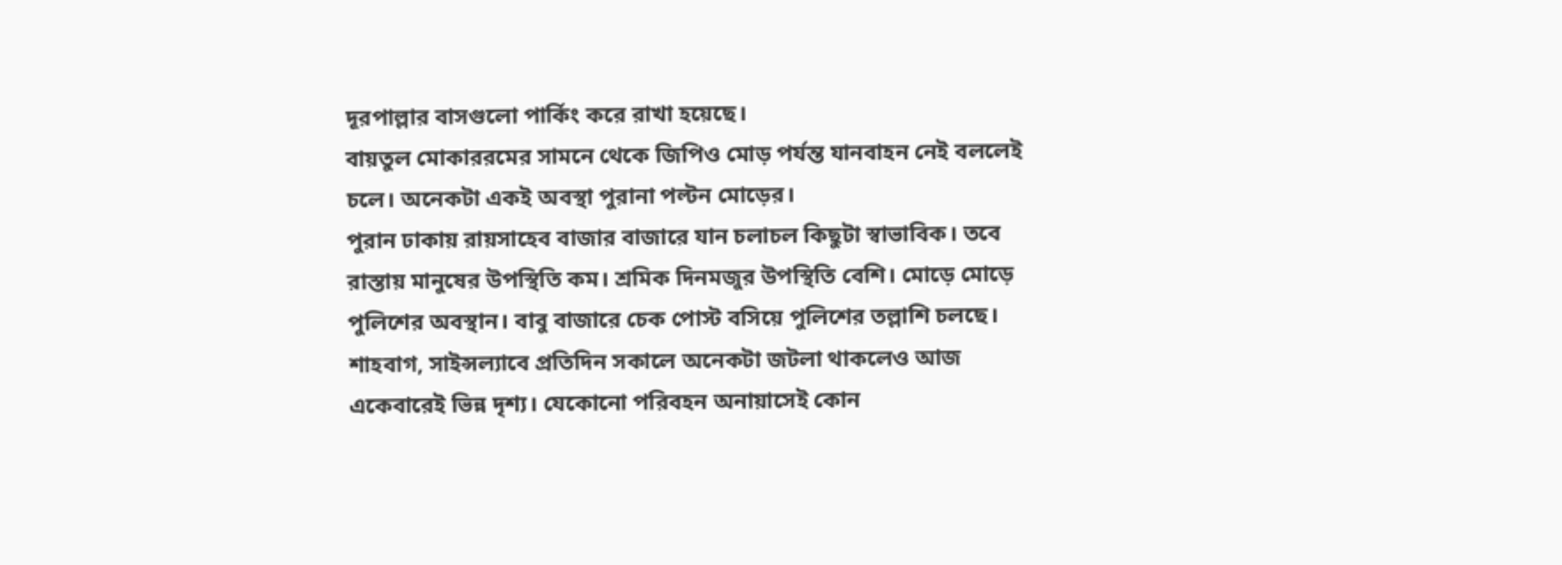দূরপাল্লার বাসগুলো পার্কিং করে রাখা হয়েছে।
বায়তুল মোকাররমের সামনে থেকে জিপিও মোড় পর্যন্ত যানবাহন নেই বললেই চলে। অনেকটা একই অবস্থা পুরানা পল্টন মোড়ের।
পুরান ঢাকায় রায়সাহেব বাজার বাজারে যান চলাচল কিছুটা স্বাভাবিক। তবে রাস্তায় মানুষের উপস্থিতি কম। শ্রমিক দিনমজুর উপস্থিতি বেশি। মোড়ে মোড়ে পুলিশের অবস্থান। বাবু বাজারে চেক পোস্ট বসিয়ে পুলিশের তল্লাশি চলছে।
শাহবাগ, সাইন্সল্যাবে প্রতিদিন সকালে অনেকটা জটলা থাকলেও আজ একেবারেই ভিন্ন দৃশ্য। যেকোনো পরিবহন অনায়াসেই কোন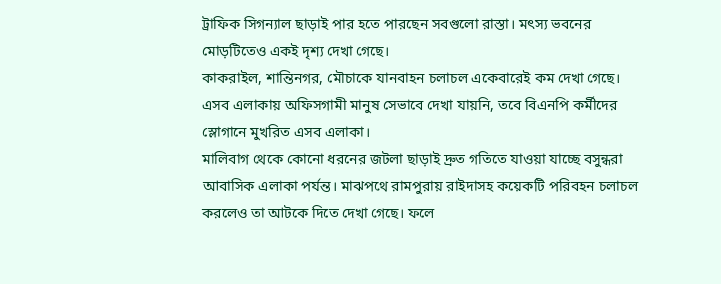ট্রাফিক সিগন্যাল ছাড়াই পার হতে পারছেন সবগুলো রাস্তা। মৎস্য ভবনের মোড়টিতেও একই দৃশ্য দেখা গেছে।
কাকরাইল, শান্তিনগর, মৌচাকে যানবাহন চলাচল একেবারেই কম দেখা গেছে। এসব এলাকায় অফিসগামী মানুষ সেভাবে দেখা যায়নি, তবে বিএনপি কর্মীদের স্লোগানে মুখরিত এসব এলাকা।
মালিবাগ থেকে কোনো ধরনের জটলা ছাড়াই দ্রুত গতিতে যাওয়া যাচ্ছে বসুন্ধরা আবাসিক এলাকা পর্যন্ত। মাঝপথে রামপুরায় রাইদাসহ কয়েকটি পরিবহন চলাচল করলেও তা আটকে দিতে দেখা গেছে। ফলে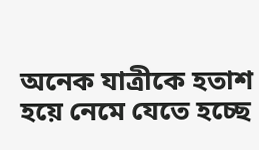অনেক যাত্রীকে হতাশ হয়ে নেমে যেতে হচ্ছে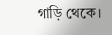গাড়ি থেকে।